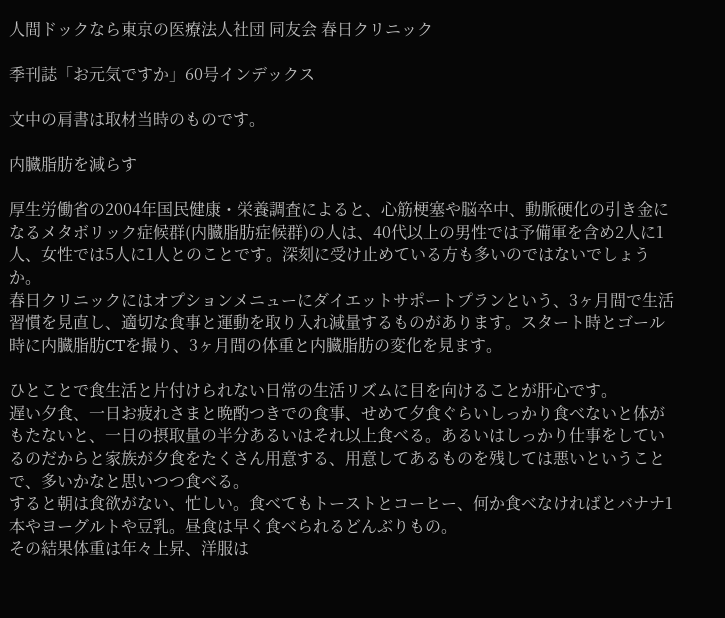人間ドックなら東京の医療法人社団 同友会 春日クリニック

季刊誌「お元気ですか」60号インデックス

文中の肩書は取材当時のものです。

内臓脂肪を減らす

厚生労働省の2004年国民健康・栄養調査によると、心筋梗塞や脳卒中、動脈硬化の引き金になるメタボリック症候群(内臓脂肪症候群)の人は、40代以上の男性では予備軍を含め2人に1人、女性では5人に1人とのことです。深刻に受け止めている方も多いのではないでしょうか。
春日クリニックにはオプションメニューにダイエットサポートプランという、3ヶ月間で生活習慣を見直し、適切な食事と運動を取り入れ減量するものがあります。スタート時とゴール時に内臓脂肪CTを撮り、3ヶ月間の体重と内臓脂肪の変化を見ます。

ひとことで食生活と片付けられない日常の生活リズムに目を向けることが肝心です。
遅い夕食、一日お疲れさまと晩酌つきでの食事、せめて夕食ぐらいしっかり食べないと体がもたないと、一日の摂取量の半分あるいはそれ以上食べる。あるいはしっかり仕事をしているのだからと家族が夕食をたくさん用意する、用意してあるものを残しては悪いということで、多いかなと思いつつ食べる。
すると朝は食欲がない、忙しい。食べてもトーストとコーヒー、何か食べなければとバナナ1本やヨーグルトや豆乳。昼食は早く食べられるどんぶりもの。
その結果体重は年々上昇、洋服は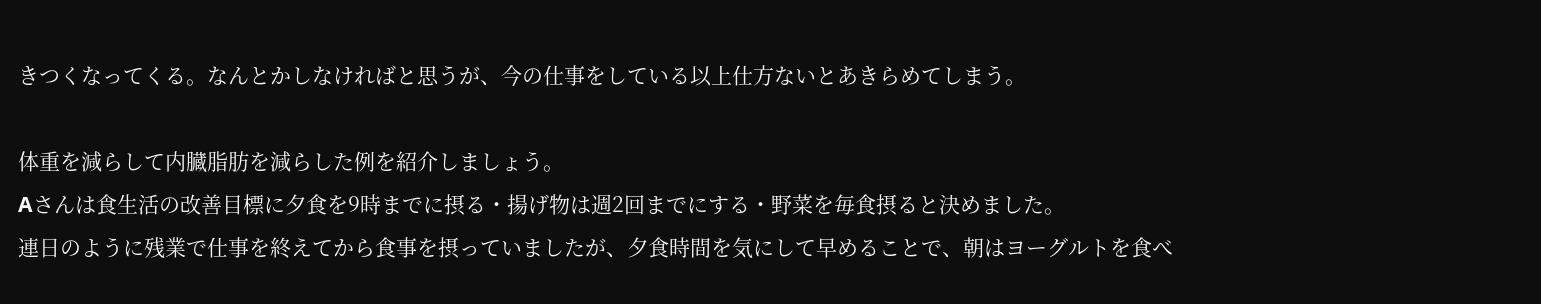きつくなってくる。なんとかしなければと思うが、今の仕事をしている以上仕方ないとあきらめてしまう。

体重を減らして内臓脂肪を減らした例を紹介しましょう。
Aさんは食生活の改善目標に夕食を9時までに摂る・揚げ物は週2回までにする・野菜を毎食摂ると決めました。
連日のように残業で仕事を終えてから食事を摂っていましたが、夕食時間を気にして早めることで、朝はヨーグルトを食べ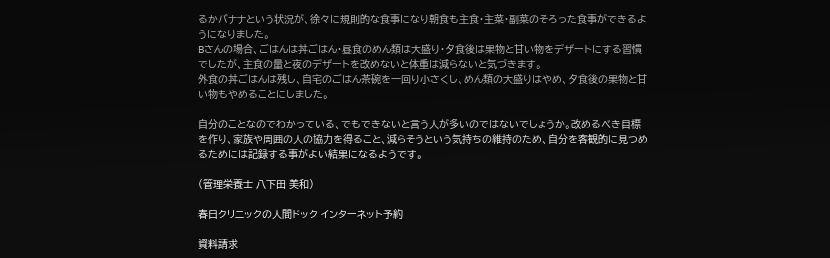るかバナナという状況が、徐々に規則的な食事になり朝食も主食・主菜・副菜のそろった食事ができるようになりました。
Bさんの場合、ごはんは丼ごはん・昼食のめん類は大盛り・夕食後は果物と甘い物をデザートにする習慣でしたが、主食の量と夜のデザートを改めないと体重は減らないと気づきます。
外食の丼ごはんは残し、自宅のごはん茶碗を一回り小さくし、めん類の大盛りはやめ、夕食後の果物と甘い物もやめることにしました。

自分のことなのでわかっている、でもできないと言う人が多いのではないでしょうか。改めるべき目標を作り、家族や周囲の人の協力を得ること、減らそうという気持ちの維持のため、自分を客観的に見つめるためには記録する事がよい結果になるようです。

(管理栄養士 八下田 美和)

春日クリニックの人間ドック インターネット予約

資料請求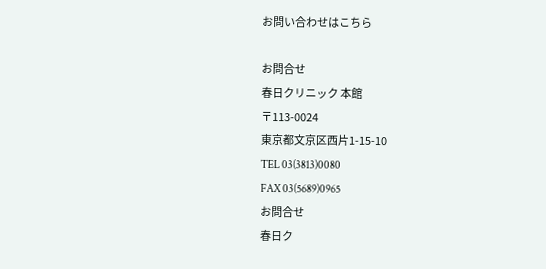お問い合わせはこちら

お問合せ
春日クリニック 本館
〒113-0024
東京都文京区西片1-15-10
TEL 03(3813)0080
FAX 03(5689)0965
お問合せ
春日ク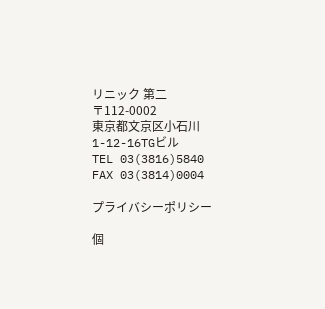リニック 第二
〒112-0002
東京都文京区小石川1-12-16TGビル
TEL 03(3816)5840
FAX 03(3814)0004

プライバシーポリシー

個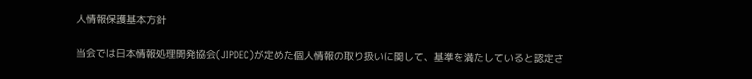人情報保護基本方針

当会では日本情報処理開発協会(JIPDEC)が定めた個人情報の取り扱いに関して、基準を満たしていると認定さ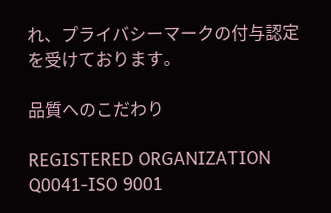れ、プライバシーマークの付与認定を受けております。

品質へのこだわり

REGISTERED ORGANIZATION Q0041-ISO 9001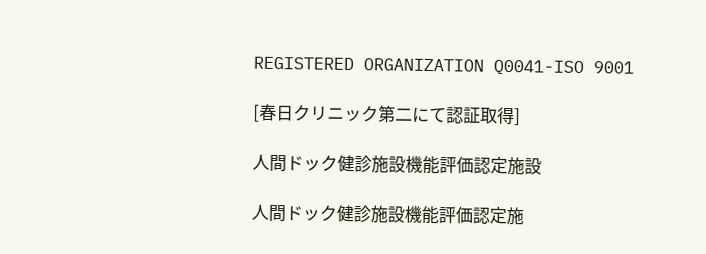REGISTERED ORGANIZATION Q0041-ISO 9001

[春日クリニック第二にて認証取得]

人間ドック健診施設機能評価認定施設

人間ドック健診施設機能評価認定施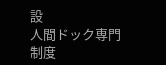設
人間ドック専門制度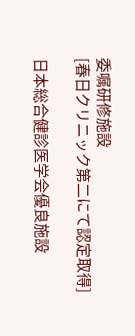委嘱研修施設
[春日クリニック第二にて認定取得]

日本総合健診医学会優良施設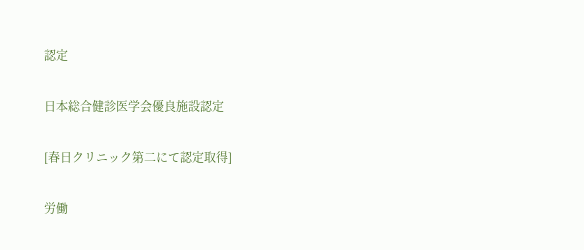認定

日本総合健診医学会優良施設認定

[春日クリニック第二にて認定取得]

労働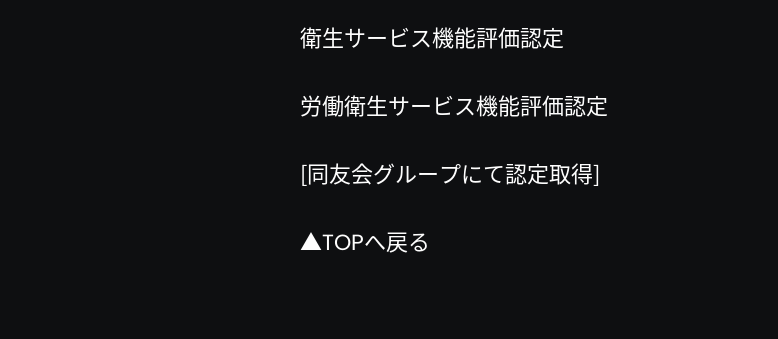衛生サービス機能評価認定

労働衛生サービス機能評価認定

[同友会グループにて認定取得]

▲TOPへ戻る